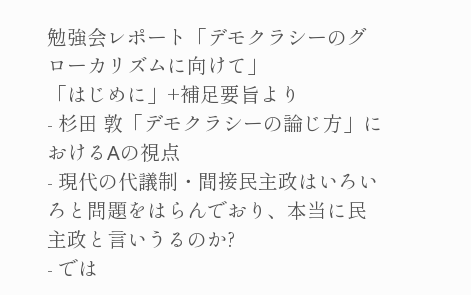勉強会レポート「デモクラシーのグローカリズムに向けて」
「はじめに」+補足要旨より
- 杉田 敦「デモクラシーの論じ方」におけるAの視点
- 現代の代議制・間接民主政はいろいろと問題をはらんでおり、本当に民主政と言いうるのか?
- では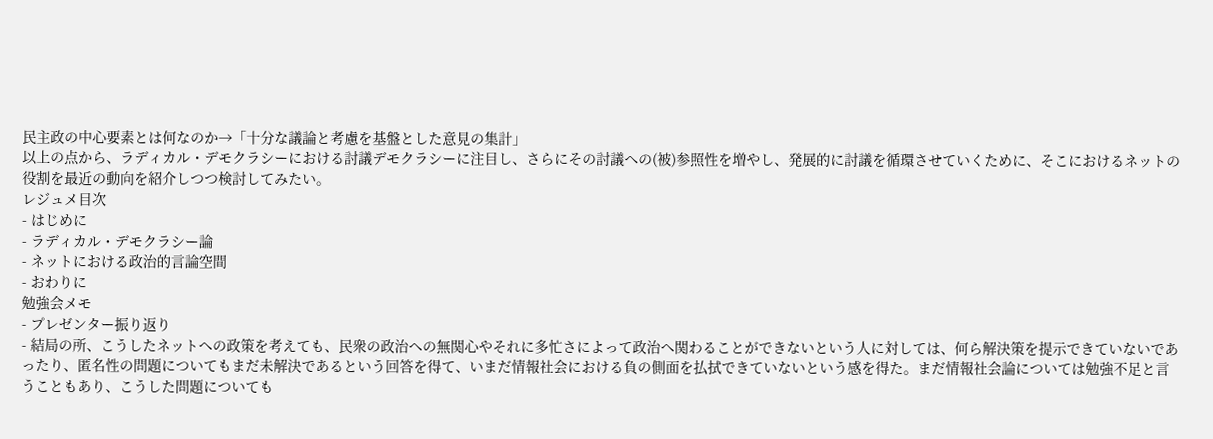民主政の中心要素とは何なのか→「十分な議論と考慮を基盤とした意見の集計」
以上の点から、ラディカル・デモクラシーにおける討議デモクラシーに注目し、さらにその討議への(被)参照性を増やし、発展的に討議を循環させていくために、そこにおけるネットの役割を最近の動向を紹介しつつ検討してみたい。
レジュメ目次
- はじめに
- ラディカル・デモクラシー論
- ネットにおける政治的言論空間
- おわりに
勉強会メモ
- プレゼンター振り返り
- 結局の所、こうしたネットへの政策を考えても、民衆の政治への無関心やそれに多忙さによって政治へ関わることができないという人に対しては、何ら解決策を提示できていないであったり、匿名性の問題についてもまだ未解決であるという回答を得て、いまだ情報社会における負の側面を払拭できていないという感を得た。まだ情報社会論については勉強不足と言うこともあり、こうした問題についても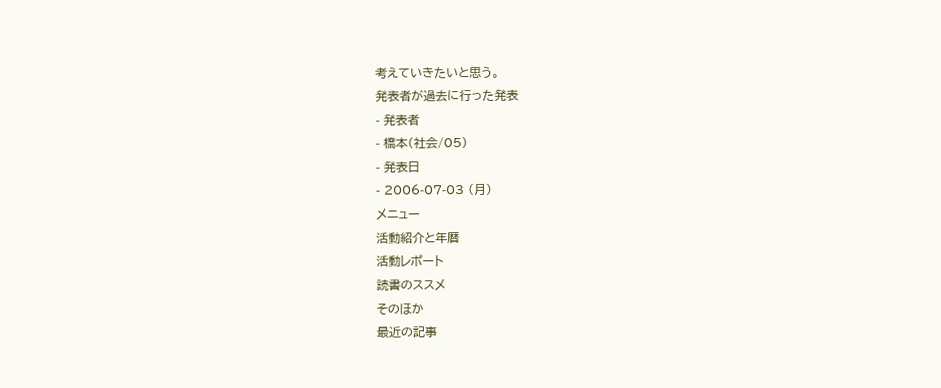考えていきたいと思う。
発表者が過去に行った発表
- 発表者
- 橋本(社会/05)
- 発表日
- 2006-07-03 (月)
メニュー
活動紹介と年暦
活動レポート
読書のススメ
そのほか
最近の記事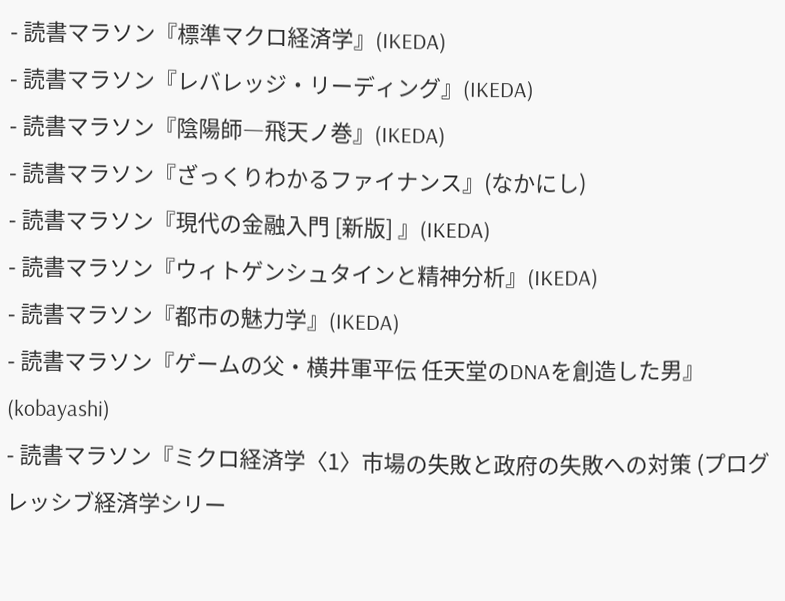- 読書マラソン『標準マクロ経済学』(IKEDA)
- 読書マラソン『レバレッジ・リーディング』(IKEDA)
- 読書マラソン『陰陽師―飛天ノ巻』(IKEDA)
- 読書マラソン『ざっくりわかるファイナンス』(なかにし)
- 読書マラソン『現代の金融入門 [新版] 』(IKEDA)
- 読書マラソン『ウィトゲンシュタインと精神分析』(IKEDA)
- 読書マラソン『都市の魅力学』(IKEDA)
- 読書マラソン『ゲームの父・横井軍平伝 任天堂のDNAを創造した男』(kobayashi)
- 読書マラソン『ミクロ経済学〈1〉市場の失敗と政府の失敗への対策 (プログレッシブ経済学シリー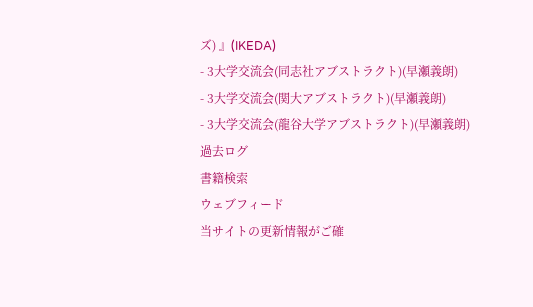ズ) 』(IKEDA)
- 3大学交流会(同志社アブストラクト)(早瀬義朗)
- 3大学交流会(関大アブストラクト)(早瀬義朗)
- 3大学交流会(龍谷大学アブストラクト)(早瀬義朗)
過去ログ
書籍検索
ウェブフィード
当サイトの更新情報がご確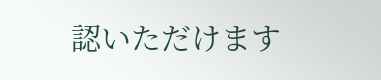認いただけます